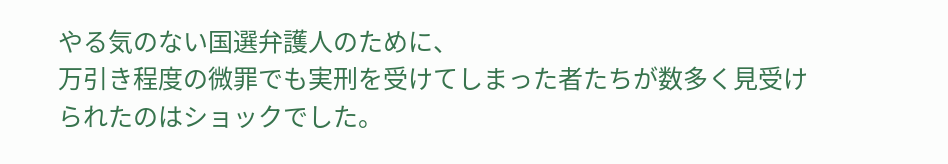やる気のない国選弁護人のために、
万引き程度の微罪でも実刑を受けてしまった者たちが数多く見受けられたのはショックでした。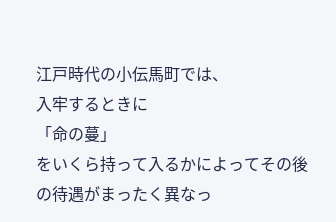江戸時代の小伝馬町では、
入牢するときに
「命の蔓」
をいくら持って入るかによってその後の待遇がまったく異なっ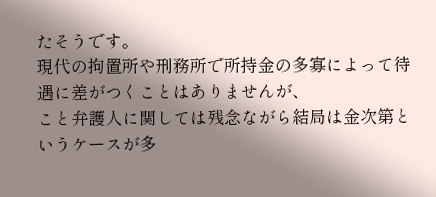たそうです。
現代の拘置所や刑務所で所持金の多寡によって待遇に差がつくことはありませんが、
こと弁護人に関しては残念ながら結局は金次第というケースが多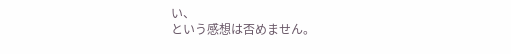い、
という感想は否めません。